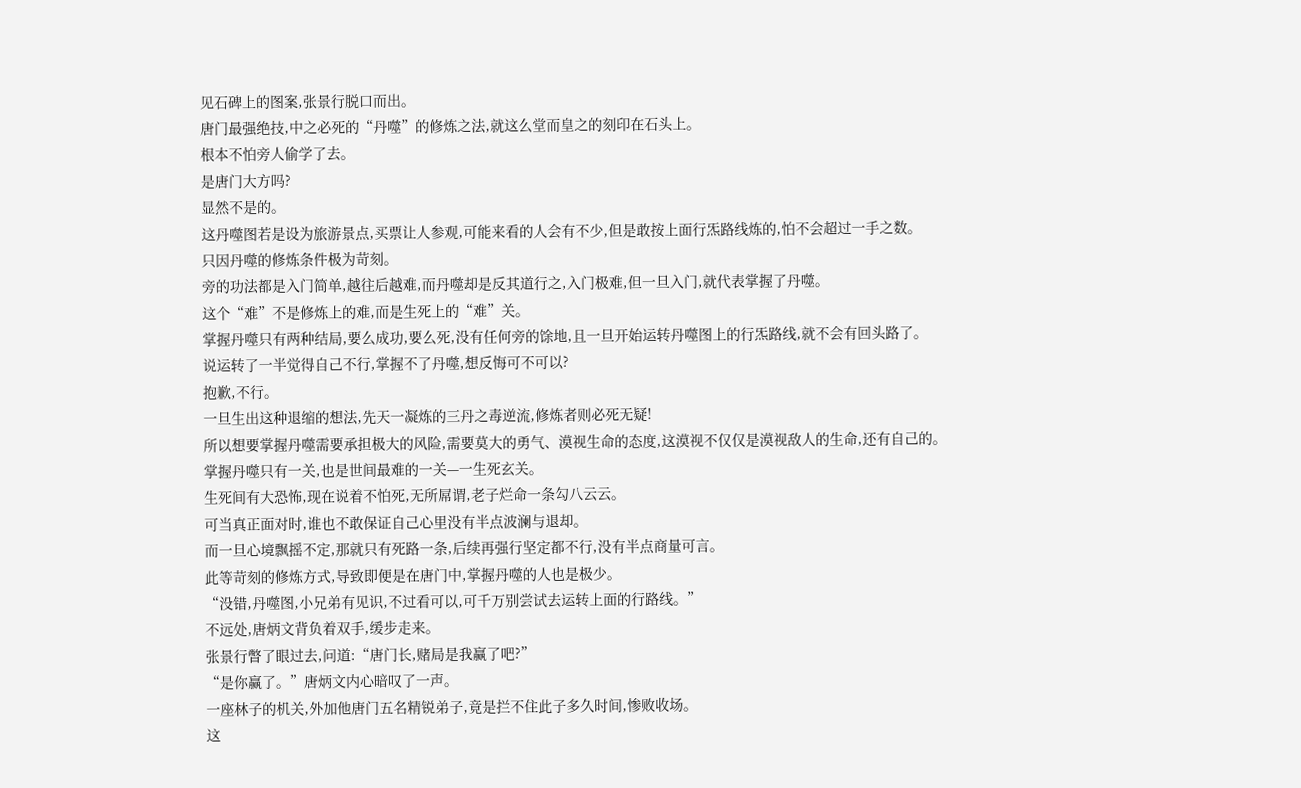见石碑上的图案,张景行脱口而出。
唐门最强绝技,中之必死的“丹噬”的修炼之法,就这么堂而皇之的刻印在石头上。
根本不怕旁人偷学了去。
是唐门大方吗?
显然不是的。
这丹噬图若是设为旅游景点,买票让人参观,可能来看的人会有不少,但是敢按上面行炁路线炼的,怕不会超过一手之数。
只因丹噬的修炼条件极为苛刻。
旁的功法都是入门简单,越往后越难,而丹噬却是反其道行之,入门极难,但一旦入门,就代表掌握了丹噬。
这个“难”不是修炼上的难,而是生死上的“难”关。
掌握丹噬只有两种结局,要么成功,要么死,没有任何旁的馀地,且一旦开始运转丹噬图上的行炁路线,就不会有回头路了。
说运转了一半觉得自己不行,掌握不了丹噬,想反悔可不可以?
抱歉,不行。
一旦生出这种退缩的想法,先天一凝炼的三丹之毒逆流,修炼者则必死无疑!
所以想要掌握丹噬需要承担极大的风险,需要莫大的勇气、漠视生命的态度,这漠视不仅仅是漠视敌人的生命,还有自己的。
掌握丹噬只有一关,也是世间最难的一关—一生死玄关。
生死间有大恐怖,现在说着不怕死,无所屌谓,老子烂命一条勾八云云。
可当真正面对时,谁也不敢保证自己心里没有半点波澜与退却。
而一旦心境飘摇不定,那就只有死路一条,后续再强行坚定都不行,没有半点商量可言。
此等苛刻的修炼方式,导致即便是在唐门中,掌握丹噬的人也是极少。
“没错,丹噬图,小兄弟有见识,不过看可以,可千万别尝试去运转上面的行路线。”
不远处,唐炳文背负着双手,缓步走来。
张景行瞥了眼过去,问道:“唐门长,赌局是我赢了吧?”
“是你赢了。”唐炳文内心暗叹了一声。
一座林子的机关,外加他唐门五名精锐弟子,竟是拦不住此子多久时间,惨败收场。
这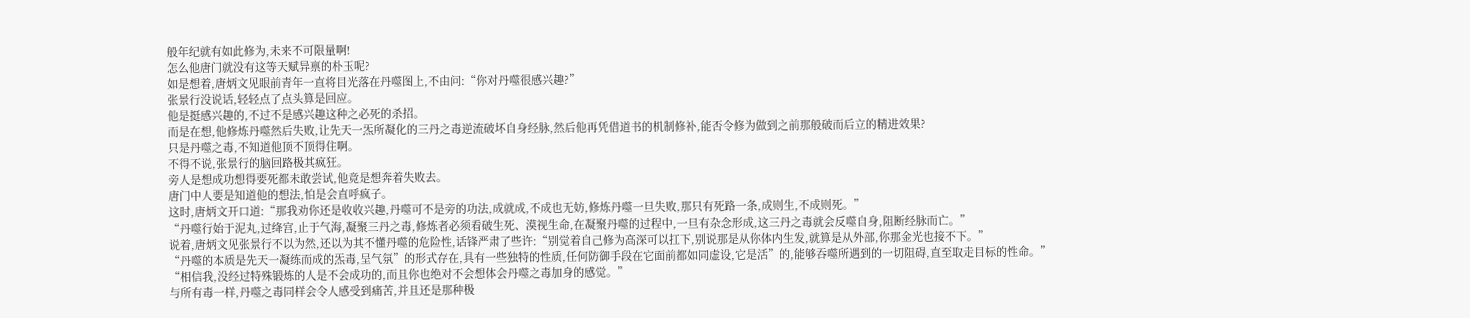般年纪就有如此修为,未来不可限量啊!
怎么他唐门就没有这等天赋异禀的朴玉呢?
如是想着,唐炳文见眼前青年一直将目光落在丹噬图上,不由问:“你对丹噬很感兴趣?”
张景行没说话,轻轻点了点头算是回应。
他是挺感兴趣的,不过不是感兴趣这种之必死的杀招。
而是在想,他修炼丹噬然后失败,让先天一炁所凝化的三丹之毒逆流破坏自身经脉,然后他再凭借道书的机制修补,能否令修为做到之前那般破而后立的精进效果?
只是丹噬之毒,不知道他顶不顶得住啊。
不得不说,张景行的脑回路极其疯狂。
旁人是想成功想得要死都未敢尝试,他竟是想奔着失败去。
唐门中人要是知道他的想法,怕是会直呼疯子。
这时,唐炳文开口道:“那我劝你还是收收兴趣,丹噬可不是旁的功法,成就成,不成也无妨,修炼丹噬一旦失败,那只有死路一条,成则生,不成则死。”
“丹噬行始于泥丸,过绛宫,止于气海,凝聚三丹之毒,修炼者必须看破生死、漠视生命,在凝聚丹噬的过程中,一旦有杂念形成,这三丹之毒就会反噬自身,阻断经脉而亡。”
说着,唐炳文见张景行不以为然,还以为其不懂丹噬的危险性,话锋严肃了些许:“别觉着自己修为高深可以扛下,别说那是从你体内生发,就算是从外部,你那金光也接不下。”
“丹噬的本质是先天一凝练而成的炁毒,呈气氛”的形式存在,具有一些独特的性质,任何防御手段在它面前都如同虚设,它是活”的,能够吞噬所遇到的一切阻碍,直至取走目标的性命。”
“相信我,没经过特殊锻炼的人是不会成功的,而且你也绝对不会想体会丹噬之毒加身的感觉。”
与所有毒一样,丹噬之毒同样会令人感受到痛苦,并且还是那种极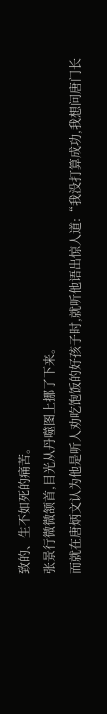致的、生不如死的痛苦。
张景行微微颔首,目光从丹噬图上挪了下来。
而就在唐炳文认为他是听人劝吃饱饭的好孩子时,就听他语出惊人道:“我没打算成功,我想问唐门长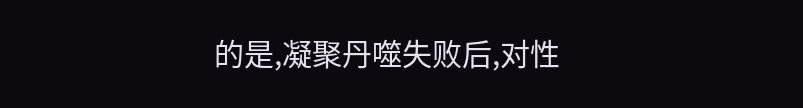的是,凝聚丹噬失败后,对性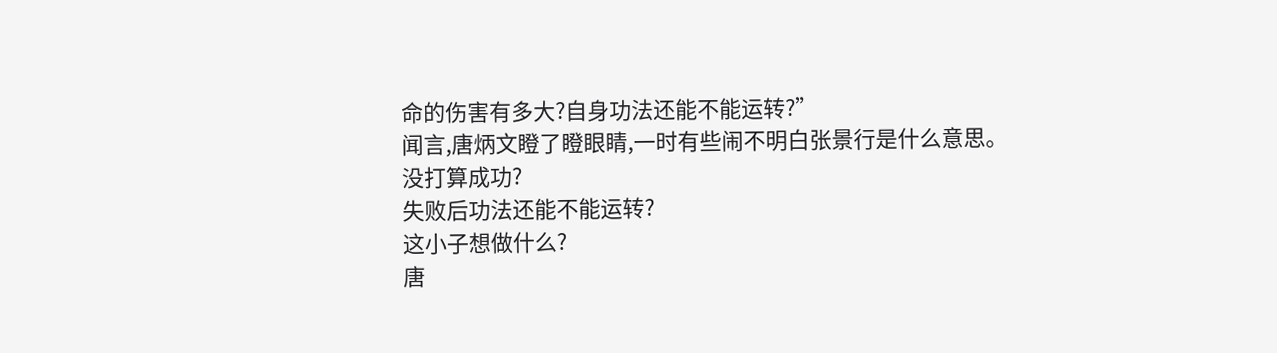命的伤害有多大?自身功法还能不能运转?”
闻言,唐炳文瞪了瞪眼睛,一时有些闹不明白张景行是什么意思。
没打算成功?
失败后功法还能不能运转?
这小子想做什么?
唐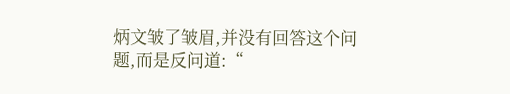炳文皱了皱眉,并没有回答这个问题,而是反问道:“